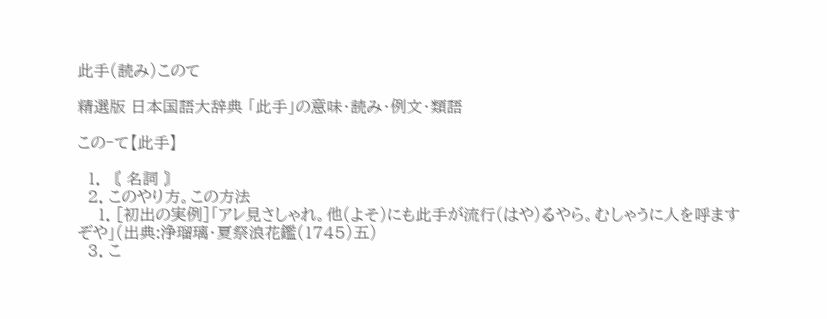此手(読み)このて

精選版 日本国語大辞典 「此手」の意味・読み・例文・類語

この‐て【此手】

  1. 〘 名詞 〙
  2. このやり方。この方法
    1. [初出の実例]「アレ見さしゃれ。他(よそ)にも此手が流行(はや)るやら。むしゃうに人を呼ますぞや」(出典:浄瑠璃・夏祭浪花鑑(1745)五)
  3. こ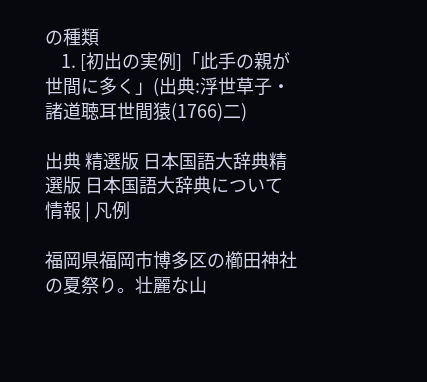の種類
    1. [初出の実例]「此手の親が世間に多く」(出典:浮世草子・諸道聴耳世間猿(1766)二)

出典 精選版 日本国語大辞典精選版 日本国語大辞典について 情報 | 凡例

福岡県福岡市博多区の櫛田神社の夏祭り。壮麗な山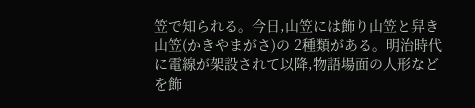笠で知られる。今日,山笠には飾り山笠と舁き山笠(かきやまがさ)の 2種類がある。明治時代に電線が架設されて以降,物語場面の人形などを飾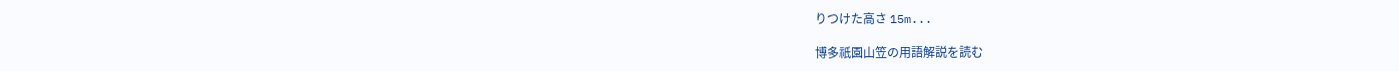りつけた高さ 15m...

博多祇園山笠の用語解説を読む